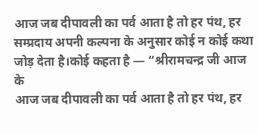आज जब दीपावली का पर्व आता है तो हर पंथ, हर सम्प्रदाय अपनी कल्पना के अनुसार कोई न कोई कथा जोड़ देता है।कोई कहता है — “श्रीरामचन्द्र जी आज के
आज जब दीपावली का पर्व आता है तो हर पंथ, हर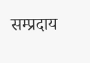सम्प्रदाय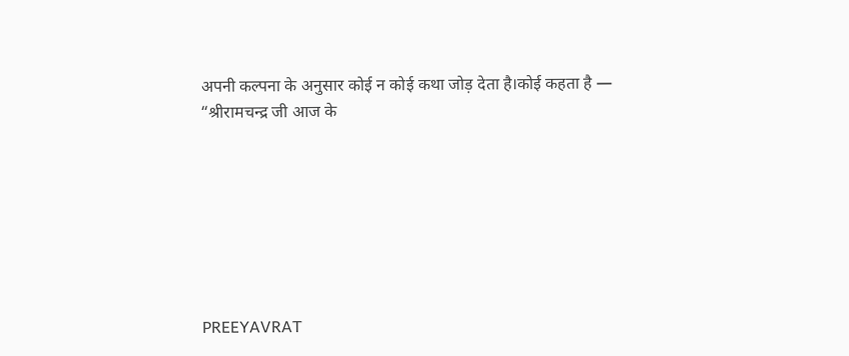अपनी कल्पना के अनुसार कोई न कोई कथा जोड़ देता है।कोई कहता है — “श्रीरामचन्द्र जी आज के







PREEYAVRAT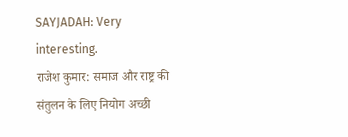SAYJADAH: Very interesting.
राजेश कुमार: समाज और राष्ट्र की संतुलन के लिए नियोग अच्छी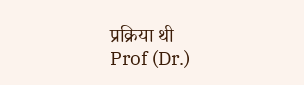प्रक्रिया थी
Prof (Dr.)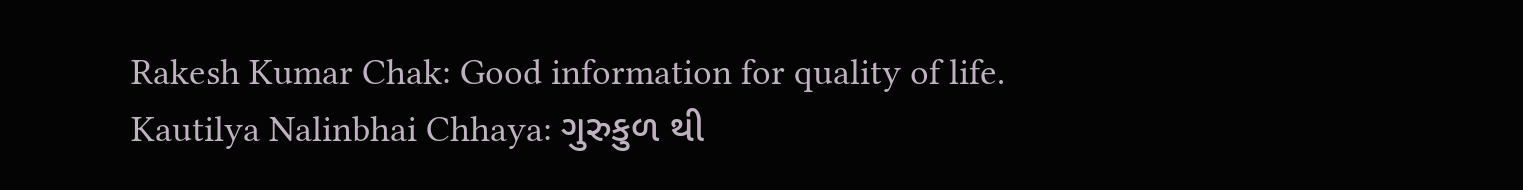Rakesh Kumar Chak: Good information for quality of life.
Kautilya Nalinbhai Chhaya: ગુરુકુળ થી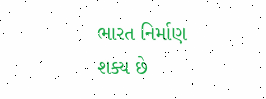ભારત નિર્માણ શક્ય છે